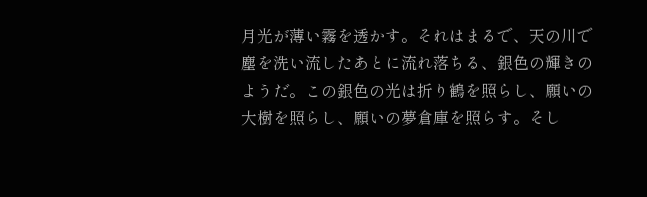月光が薄い霧を透かす。それはまるで、天の川で塵を洗い流したあとに流れ落ちる、銀色の輝きのようだ。この銀色の光は折り鶴を照らし、願いの大樹を照らし、願いの夢倉庫を照らす。そし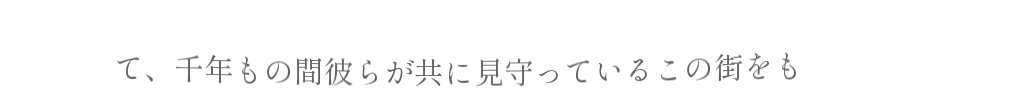て、千年もの間彼らが共に見守っているこの街をも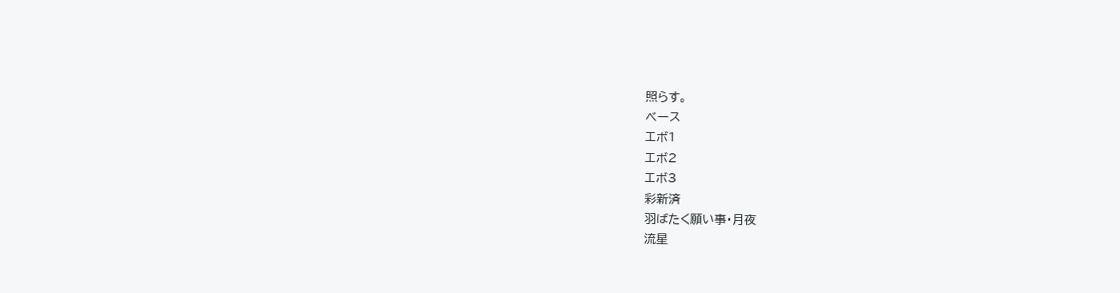照らす。
ベース
エボ1
エボ2
エボ3
彩新済
羽ばたく願い事・月夜
流星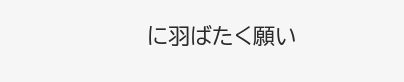に羽ばたく願い